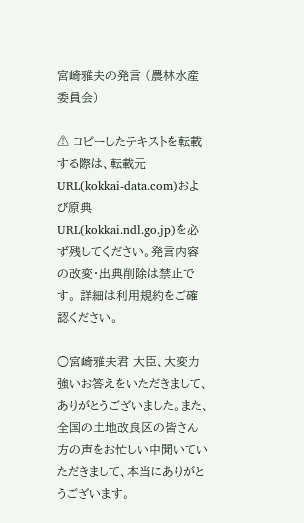宮崎雅夫の発言 (農林水産委員会)

⚠ コピーしたテキストを転載する際は、転載元URL(kokkai-data.com)および原典URL(kokkai.ndl.go.jp)を必ず残してください。発言内容の改変・出典削除は禁止です。 詳細は利用規約をご確認ください。

○宮崎雅夫君 大臣、大変力強いお答えをいただきまして、ありがとうございました。また、全国の土地改良区の皆さん方の声をお忙しい中聞いていただきまして、本当にありがとうございます。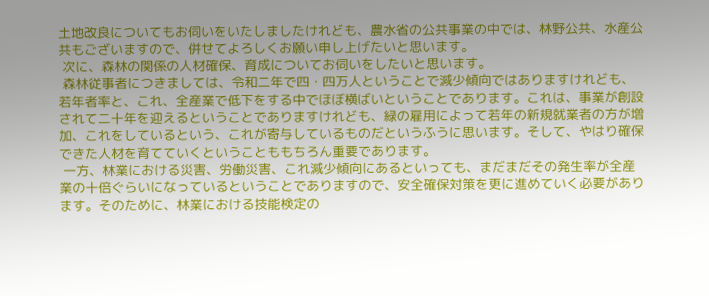土地改良についてもお伺いをいたしましたけれども、農水省の公共事業の中では、林野公共、水産公共もございますので、併せてよろしくお願い申し上げたいと思います。
 次に、森林の関係の人材確保、育成についてお伺いをしたいと思います。
 森林従事者につきましては、令和二年で四・四万人ということで減少傾向ではありますけれども、若年者率と、これ、全産業で低下をする中でほぼ横ばいということであります。これは、事業が創設されて二十年を迎えるということでありますけれども、緑の雇用によって若年の新規就業者の方が増加、これをしているという、これが寄与しているものだというふうに思います。そして、やはり確保できた人材を育てていくということももちろん重要であります。
 一方、林業における災害、労働災害、これ減少傾向にあるといっても、まだまだその発生率が全産業の十倍ぐらいになっているということでありますので、安全確保対策を更に進めていく必要があります。そのために、林業における技能検定の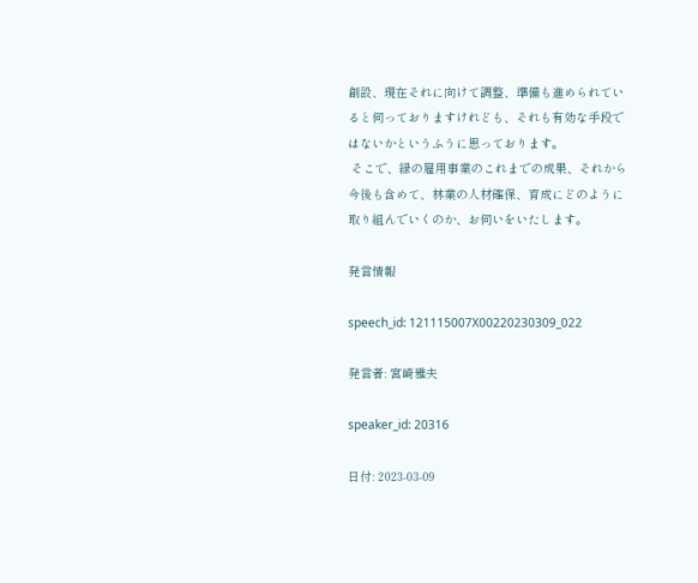創設、現在それに向けて調整、準備も進められていると伺っておりますけれども、それも有効な手段ではないかというふうに思っております。
 そこで、緑の雇用事業のこれまでの成果、それから今後も含めて、林業の人材確保、育成にどのように取り組んでいくのか、お伺いをいたします。

発言情報

speech_id: 121115007X00220230309_022

発言者: 宮崎雅夫

speaker_id: 20316

日付: 2023-03-09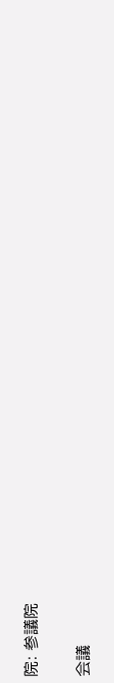院: 参議院

会議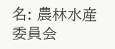名: 農林水産委員会